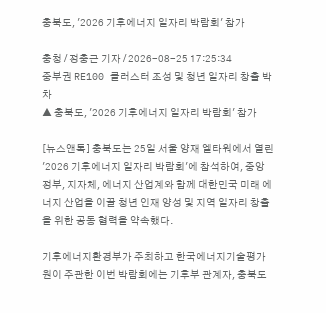충북도, '2026 기후에너지 일자리 박람회' 참가

충청 / 정충근 기자 / 2026-08-25 17:25:34
중부권 RE100 클러스터 조성 및 청년 일자리 창출 박차
▲ 충북도, '2026 기후에너지 일자리 박람회' 참가

[뉴스앤톡] 충북도는 25일 서울 양재 엘타워에서 열린 '2026 기후에너지 일자리 박람회'에 참석하여, 중앙정부, 지자체, 에너지 산업계와 함께 대한민국 미래 에너지 산업을 이끌 청년 인재 양성 및 지역 일자리 창출을 위한 공동 협력을 약속했다.

기후에너지환경부가 주최하고 한국에너지기술평가원이 주관한 이번 박람회에는 기후부 관계자, 충북도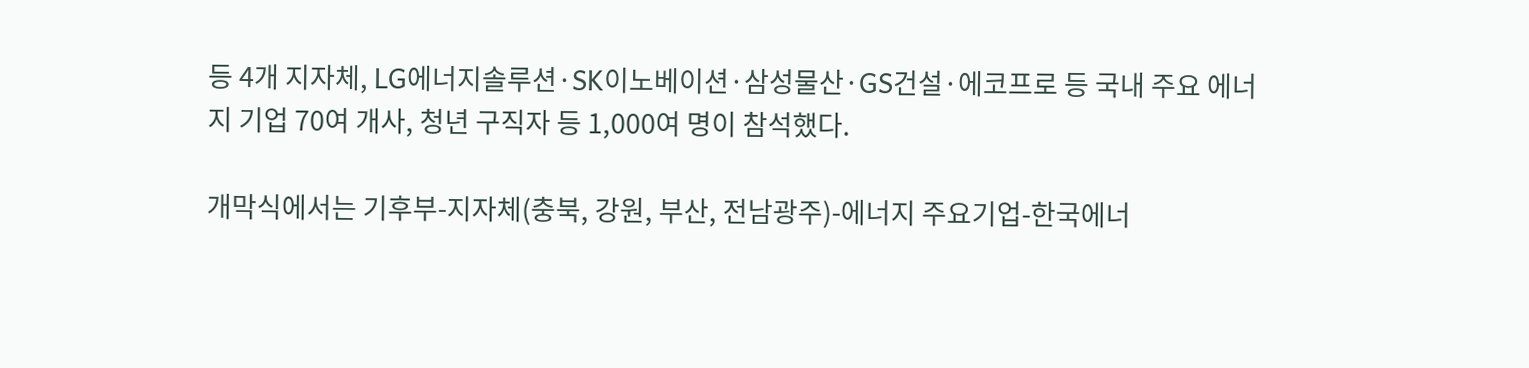등 4개 지자체, LG에너지솔루션·SK이노베이션·삼성물산·GS건설·에코프로 등 국내 주요 에너지 기업 70여 개사, 청년 구직자 등 1,000여 명이 참석했다.

개막식에서는 기후부-지자체(충북, 강원, 부산, 전남광주)-에너지 주요기업-한국에너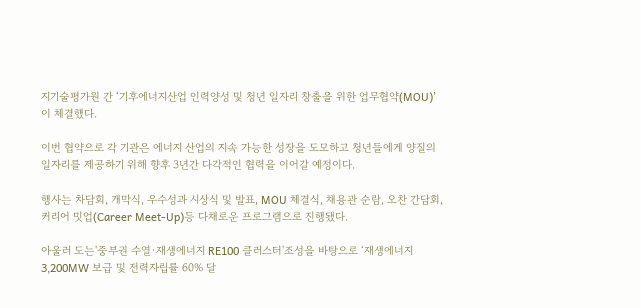지기술평가원 간 ‘기후에너지산업 인력양성 및 청년 일자리 창출을 위한 업무협약(MOU)’이 체결했다.

이번 협약으로 각 기관은 에너지 산업의 지속 가능한 성장을 도모하고 청년들에게 양질의 일자리를 제공하기 위해 향후 3년간 다각적인 협력을 이어갈 예정이다.

행사는 차담회, 개막식, 우수성과 시상식 및 발표, MOU 체결식, 채용관 순람, 오찬 간담회, 커리어 밋업(Career Meet-Up)등 다채로운 프로그램으로 진행됐다.

아울러 도는'중부권 수열·재생에너지 RE100 클러스터'조성을 바탕으로 ‘재생에너지 3,200MW 보급 및 전력자립률 60% 달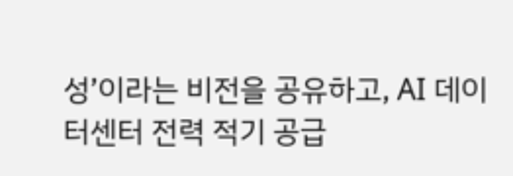성’이라는 비전을 공유하고, AI 데이터센터 전력 적기 공급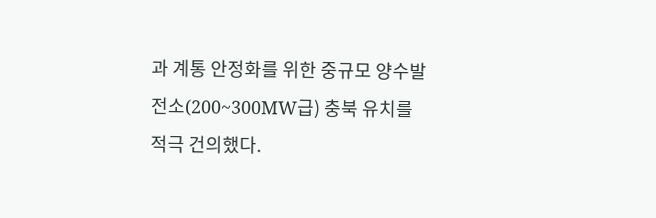과 계통 안정화를 위한 중규모 양수발전소(200~300MW급) 충북 유치를 적극 건의했다.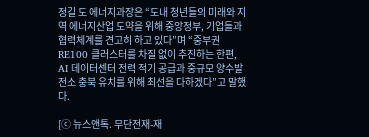정길 도 에너지과장은 “도내 청년들의 미래와 지역 에너지산업 도약을 위해 중앙정부, 기업들과 협력체계를 견고히 하고 있다”며 “중부권 RE100 클러스터를 차질 없이 추진하는 한편, AI 데이터센터 전력 적기 공급과 중규모 양수발전소 충북 유치를 위해 최선을 다하겠다”고 말했다.

[ⓒ 뉴스앤톡. 무단전재-재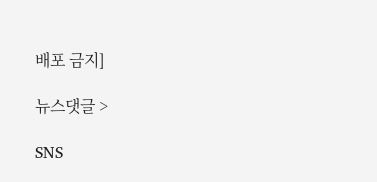배포 금지]

뉴스댓글 >

SNS